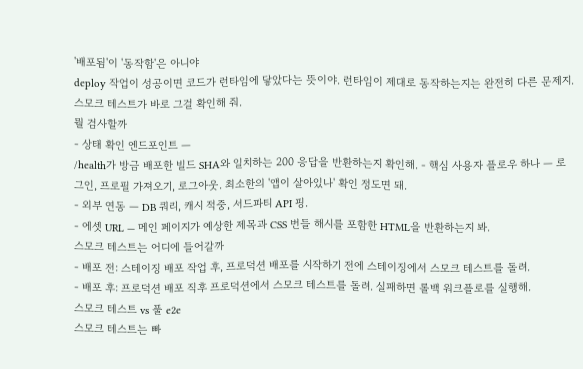'배포됨'이 '동작함'은 아니야
deploy 작업이 성공이면 코드가 런타임에 닿았다는 뜻이야. 런타임이 제대로 동작하는지는 완전히 다른 문제지. 스모크 테스트가 바로 그걸 확인해 줘.
뭘 검사할까
- 상태 확인 엔드포인트 —
/health가 방금 배포한 빌드 SHA와 일치하는 200 응답을 반환하는지 확인해. - 핵심 사용자 플로우 하나 — 로그인, 프로필 가져오기, 로그아웃. 최소한의 '앱이 살아있나' 확인 정도면 돼.
- 외부 연동 — DB 쿼리, 캐시 적중, 서드파티 API 핑.
- 에셋 URL — 메인 페이지가 예상한 제목과 CSS 번들 해시를 포함한 HTML을 반환하는지 봐.
스모크 테스트는 어디에 들어갈까
- 배포 전: 스테이징 배포 작업 후, 프로덕션 배포를 시작하기 전에 스테이징에서 스모크 테스트를 돌려.
- 배포 후: 프로덕션 배포 직후 프로덕션에서 스모크 테스트를 돌려. 실패하면 롤백 워크플로를 실행해.
스모크 테스트 vs 풀 e2e
스모크 테스트는 빠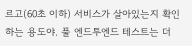르고(60초 이하) 서비스가 살아있는지 확인하는 용도야. 풀 엔드투엔드 테스트는 더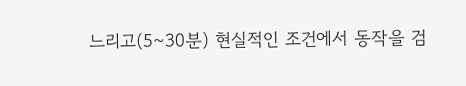느리고(5~30분) 현실적인 조건에서 동작을 검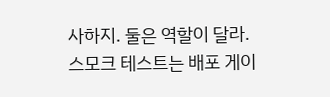사하지. 둘은 역할이 달라. 스모크 테스트는 배포 게이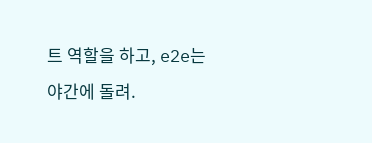트 역할을 하고, e2e는 야간에 돌려.